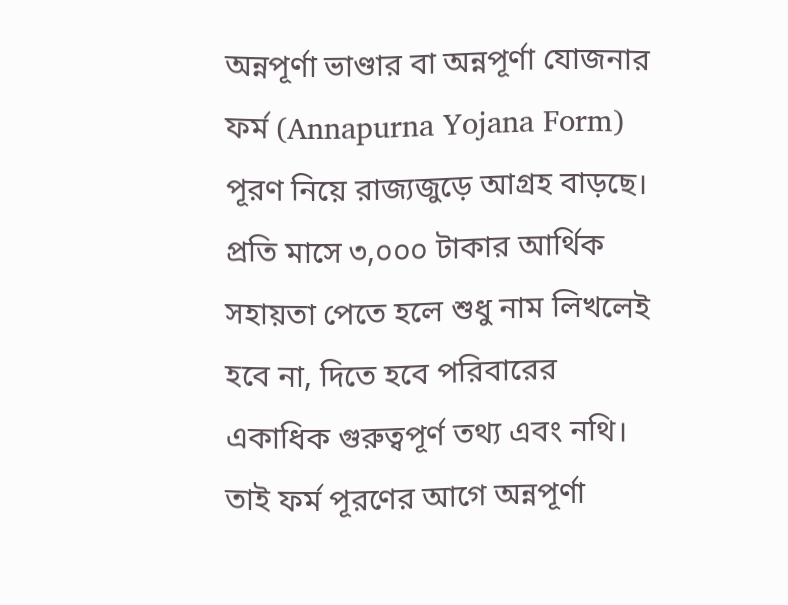অন্নপূর্ণা ভাণ্ডার বা অন্নপূর্ণা যোজনার ফর্ম (Annapurna Yojana Form) পূরণ নিয়ে রাজ্যজুড়ে আগ্রহ বাড়ছে। প্রতি মাসে ৩,০০০ টাকার আর্থিক সহায়তা পেতে হলে শুধু নাম লিখলেই হবে না, দিতে হবে পরিবারের একাধিক গুরুত্বপূর্ণ তথ্য এবং নথি। তাই ফর্ম পূরণের আগে অন্নপূর্ণা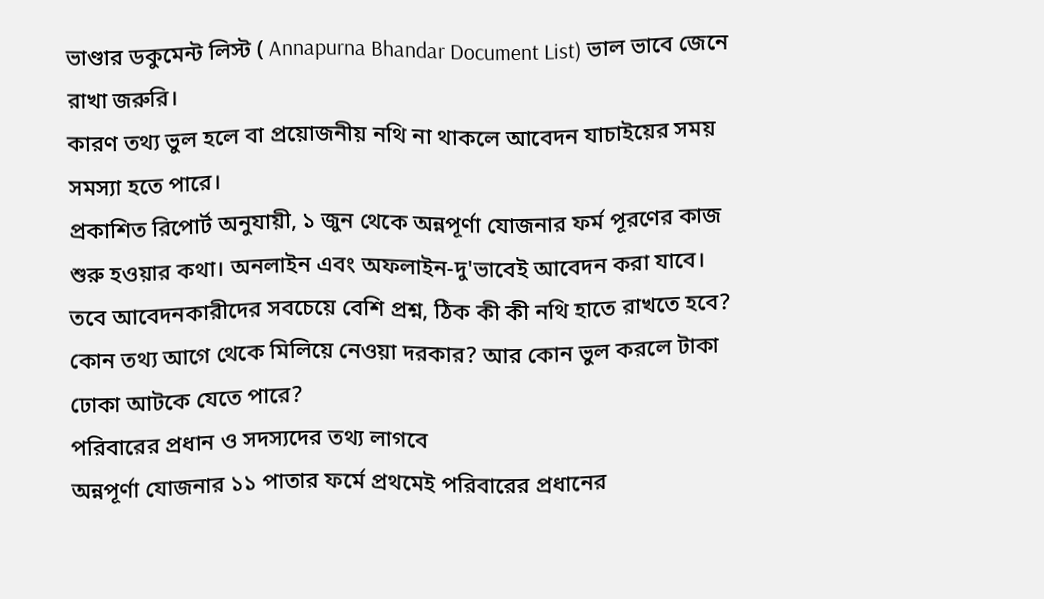ভাণ্ডার ডকুমেন্ট লিস্ট ( Annapurna Bhandar Document List) ভাল ভাবে জেনে রাখা জরুরি।
কারণ তথ্য ভুল হলে বা প্রয়োজনীয় নথি না থাকলে আবেদন যাচাইয়ের সময় সমস্যা হতে পারে।
প্রকাশিত রিপোর্ট অনুযায়ী, ১ জুন থেকে অন্নপূর্ণা যোজনার ফর্ম পূরণের কাজ শুরু হওয়ার কথা। অনলাইন এবং অফলাইন-দু'ভাবেই আবেদন করা যাবে। তবে আবেদনকারীদের সবচেয়ে বেশি প্রশ্ন, ঠিক কী কী নথি হাতে রাখতে হবে? কোন তথ্য আগে থেকে মিলিয়ে নেওয়া দরকার? আর কোন ভুল করলে টাকা ঢোকা আটকে যেতে পারে?
পরিবারের প্রধান ও সদস্যদের তথ্য লাগবে
অন্নপূর্ণা যোজনার ১১ পাতার ফর্মে প্রথমেই পরিবারের প্রধানের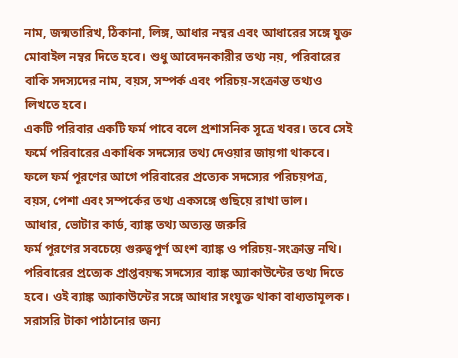নাম, জন্মতারিখ, ঠিকানা, লিঙ্গ, আধার নম্বর এবং আধারের সঙ্গে যুক্ত মোবাইল নম্বর দিতে হবে। শুধু আবেদনকারীর তথ্য নয়, পরিবারের বাকি সদস্যদের নাম, বয়স, সম্পর্ক এবং পরিচয়-সংক্রান্ত তথ্যও লিখতে হবে।
একটি পরিবার একটি ফর্ম পাবে বলে প্রশাসনিক সূত্রে খবর। তবে সেই ফর্মে পরিবারের একাধিক সদস্যের তথ্য দেওয়ার জায়গা থাকবে। ফলে ফর্ম পূরণের আগে পরিবারের প্রত্যেক সদস্যের পরিচয়পত্র, বয়স, পেশা এবং সম্পর্কের তথ্য একসঙ্গে গুছিয়ে রাখা ভাল।
আধার, ভোটার কার্ড, ব্যাঙ্ক তথ্য অত্যন্ত জরুরি
ফর্ম পূরণের সবচেয়ে গুরুত্বপূর্ণ অংশ ব্যাঙ্ক ও পরিচয়-সংক্রান্ত নথি। পরিবারের প্রত্যেক প্রাপ্তবয়স্ক সদস্যের ব্যাঙ্ক অ্যাকাউন্টের তথ্য দিতে হবে। ওই ব্যাঙ্ক অ্যাকাউন্টের সঙ্গে আধার সংযুক্ত থাকা বাধ্যতামূলক। সরাসরি টাকা পাঠানোর জন্য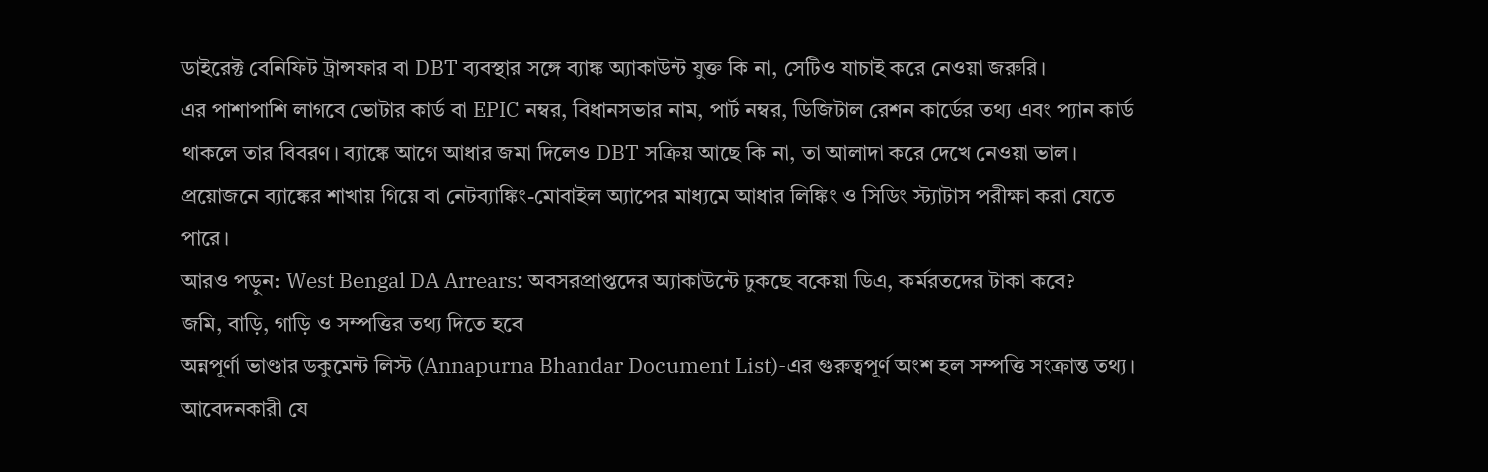ডাইরেক্ট বেনিফিট ট্রান্সফার বা DBT ব্যবস্থার সঙ্গে ব্যাঙ্ক অ্যাকাউন্ট যুক্ত কি না, সেটিও যাচাই করে নেওয়া জরুরি।
এর পাশাপাশি লাগবে ভোটার কার্ড বা EPIC নম্বর, বিধানসভার নাম, পার্ট নম্বর, ডিজিটাল রেশন কার্ডের তথ্য এবং প্যান কার্ড থাকলে তার বিবরণ। ব্যাঙ্কে আগে আধার জমা দিলেও DBT সক্রিয় আছে কি না, তা আলাদা করে দেখে নেওয়া ভাল। প্রয়োজনে ব্যাঙ্কের শাখায় গিয়ে বা নেটব্যাঙ্কিং-মোবাইল অ্যাপের মাধ্যমে আধার লিঙ্কিং ও সিডিং স্ট্যাটাস পরীক্ষা করা যেতে পারে।
আরও পড়ুন: West Bengal DA Arrears: অবসরপ্রাপ্তদের অ্যাকাউন্টে ঢুকছে বকেয়া ডিএ, কর্মরতদের টাকা কবে?
জমি, বাড়ি, গাড়ি ও সম্পত্তির তথ্য দিতে হবে
অন্নপূর্ণা ভাণ্ডার ডকুমেন্ট লিস্ট (Annapurna Bhandar Document List)-এর গুরুত্বপূর্ণ অংশ হল সম্পত্তি সংক্রান্ত তথ্য। আবেদনকারী যে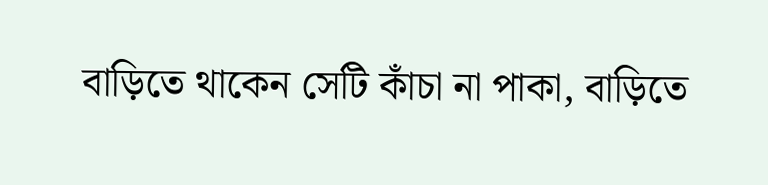বাড়িতে থাকেন সেটি কাঁচা না পাকা, বাড়িতে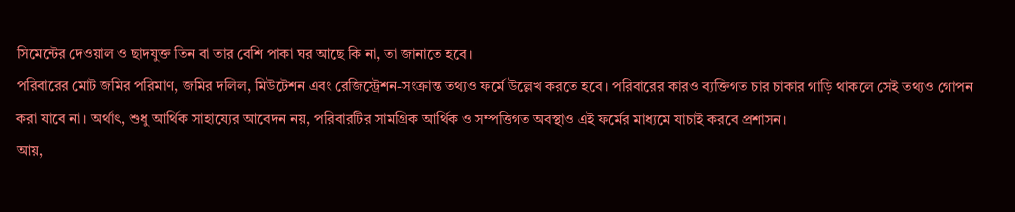সিমেন্টের দেওয়াল ও ছাদযুক্ত তিন বা তার বেশি পাকা ঘর আছে কি না, তা জানাতে হবে।
পরিবারের মোট জমির পরিমাণ, জমির দলিল, মিউটেশন এবং রেজিস্ট্রেশন-সংক্রান্ত তথ্যও ফর্মে উল্লেখ করতে হবে। পরিবারের কারও ব্যক্তিগত চার চাকার গাড়ি থাকলে সেই তথ্যও গোপন করা যাবে না। অর্থাৎ, শুধু আর্থিক সাহায্যের আবেদন নয়, পরিবারটির সামগ্রিক আর্থিক ও সম্পত্তিগত অবস্থাও এই ফর্মের মাধ্যমে যাচাই করবে প্রশাসন।
আয়,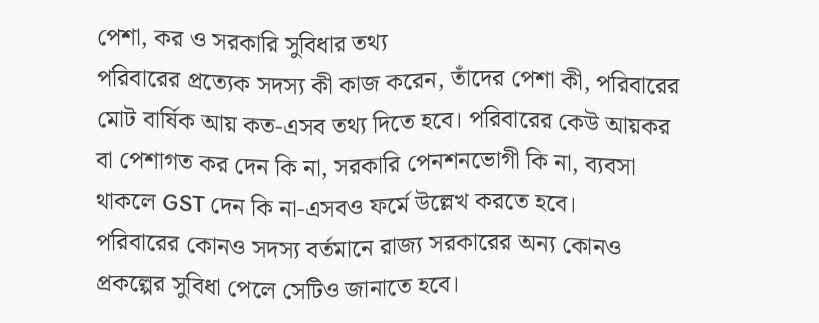পেশা, কর ও সরকারি সুবিধার তথ্য
পরিবারের প্রত্যেক সদস্য কী কাজ করেন, তাঁদের পেশা কী, পরিবারের মোট বার্ষিক আয় কত-এসব তথ্য দিতে হবে। পরিবারের কেউ আয়কর বা পেশাগত কর দেন কি না, সরকারি পেনশনভোগী কি না, ব্যবসা থাকলে GST দেন কি না-এসবও ফর্মে উল্লেখ করতে হবে।
পরিবারের কোনও সদস্য বর্তমানে রাজ্য সরকারের অন্য কোনও প্রকল্পের সুবিধা পেলে সেটিও জানাতে হবে।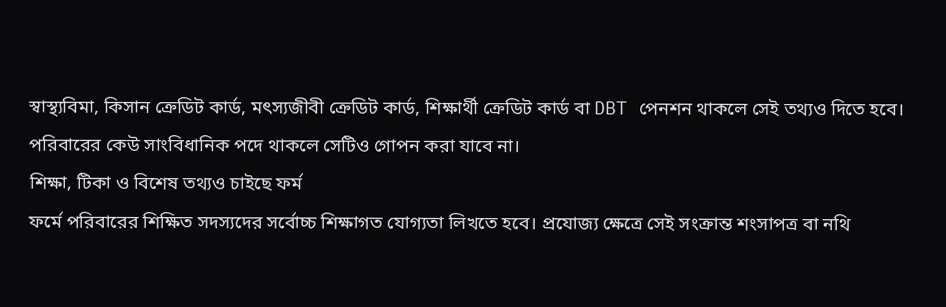স্বাস্থ্যবিমা, কিসান ক্রেডিট কার্ড, মৎস্যজীবী ক্রেডিট কার্ড, শিক্ষার্থী ক্রেডিট কার্ড বা DBT পেনশন থাকলে সেই তথ্যও দিতে হবে। পরিবারের কেউ সাংবিধানিক পদে থাকলে সেটিও গোপন করা যাবে না।
শিক্ষা, টিকা ও বিশেষ তথ্যও চাইছে ফর্ম
ফর্মে পরিবারের শিক্ষিত সদস্যদের সর্বোচ্চ শিক্ষাগত যোগ্যতা লিখতে হবে। প্রযোজ্য ক্ষেত্রে সেই সংক্রান্ত শংসাপত্র বা নথি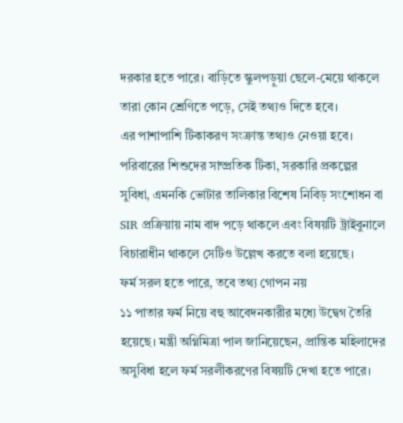দরকার হতে পারে। বাড়িতে স্কুলপড়ুয়া ছেলে-মেয়ে থাকলে তারা কোন শ্রেণিতে পড়ে, সেই তথ্যও দিতে হবে।
এর পাশাপাশি টিকাকরণ সংক্রান্ত তথ্যও নেওয়া হবে। পরিবারের শিশুদের সাম্প্রতিক টিকা, সরকারি প্রকল্পের সুবিধা, এমনকি ভোটার তালিকার বিশেষ নিবিড় সংশোধন বা SIR প্রক্রিয়ায় নাম বাদ পড়ে থাকলে এবং বিষয়টি ট্রাইবুনালে বিচারাধীন থাকলে সেটিও উল্লেখ করতে বলা হয়েছে।
ফর্ম সরল হতে পারে, তবে তথ্য গোপন নয়
১১ পাতার ফর্ম নিয়ে বহু আবেদনকারীর মধ্যে উদ্বেগ তৈরি হয়েছে। মন্ত্রী অগ্নিমিত্রা পাল জানিয়েছেন, প্রান্তিক মহিলাদের অসুবিধা হলে ফর্ম সরলীকরণের বিষয়টি দেখা হতে পারে।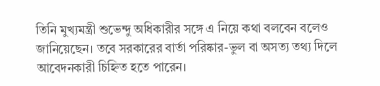তিনি মুখ্যমন্ত্রী শুভেন্দু অধিকারীর সঙ্গে এ নিয়ে কথা বলবেন বলেও জানিয়েছেন। তবে সরকারের বার্তা পরিষ্কার-ভুল বা অসত্য তথ্য দিলে আবেদনকারী চিহ্নিত হতে পারেন।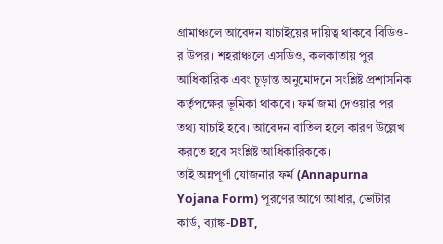গ্রামাঞ্চলে আবেদন যাচাইয়ের দায়িত্ব থাকবে বিডিও-র উপর। শহরাঞ্চলে এসডিও, কলকাতায় পুর আধিকারিক এবং চূড়ান্ত অনুমোদনে সংশ্লিষ্ট প্রশাসনিক কর্তৃপক্ষের ভূমিকা থাকবে। ফর্ম জমা দেওয়ার পর তথ্য যাচাই হবে। আবেদন বাতিল হলে কারণ উল্লেখ করতে হবে সংশ্লিষ্ট আধিকারিককে।
তাই অন্নপূর্ণা যোজনার ফর্ম (Annapurna Yojana Form) পূরণের আগে আধার, ভোটার কার্ড, ব্যাঙ্ক-DBT,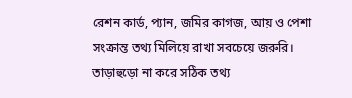রেশন কার্ড, প্যান, জমির কাগজ, আয় ও পেশা সংক্রান্ত তথ্য মিলিয়ে রাখা সবচেয়ে জরুরি। তাড়াহুড়ো না করে সঠিক তথ্য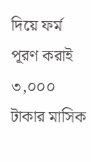দিয়ে ফর্ম পূরণ করাই ৩,০০০ টাকার মাসিক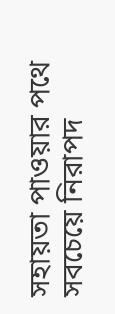সহায়তা পাওয়ার পথে সবচেয়ে নিরাপদ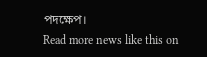পদক্ষেপ।
Read more news like this on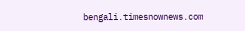bengali.timesnownews.com